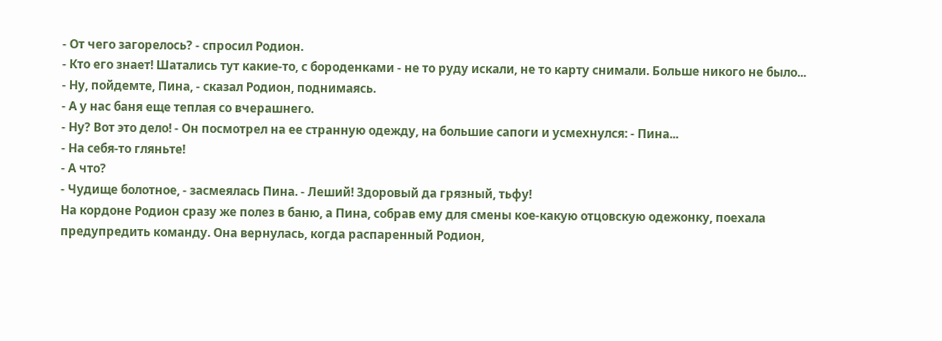- От чего загорелось? - спросил Родион.
- Кто его знает! Шатались тут какие-то, с бороденками - не то руду искали, не то карту снимали. Больше никого не было...
- Ну, пойдемте, Пина, - сказал Родион, поднимаясь.
- А у нас баня еще теплая со вчерашнего.
- Ну? Вот это дело! - Он посмотрел на ее странную одежду, на большие сапоги и усмехнулся: - Пина...
- На себя-то гляньте!
- А что?
- Чудище болотное, - засмеялась Пина. - Леший! Здоровый да грязный, тьфу!
На кордоне Родион сразу же полез в баню, а Пина, собрав ему для смены кое-какую отцовскую одежонку, поехала предупредить команду. Она вернулась, когда распаренный Родион,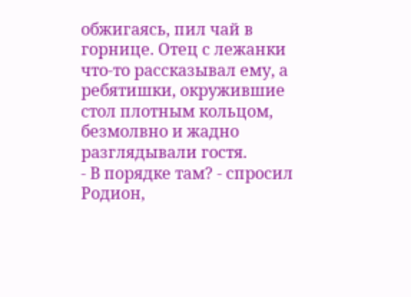обжигаясь, пил чай в горнице. Отец с лежанки что-то рассказывал ему, а ребятишки, окружившие стол плотным кольцом, безмолвно и жадно разглядывали гостя.
- В порядке там? - спросил Родион,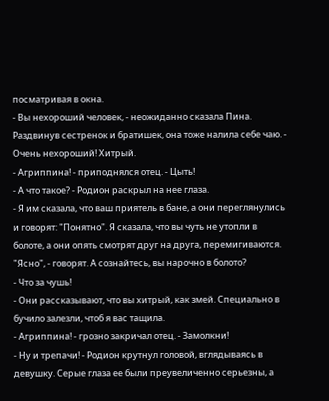посматривая в окна.
- Вы нехороший человек, - неожиданно сказала Пина. Раздвинув сестренок и братишек, она тоже налила себе чаю. - Очень нехороший! Хитрый.
- Агриппина! - приподнялся отец. - Цыть!
- А что такое? - Родион раскрыл на нее глаза.
- Я им сказала, что ваш приятель в бане, а они переглянулись и говорят: "Понятно". Я сказала, что вы чуть не утопли в болоте, а они опять смотрят друг на друга, перемигиваются. "Ясно", - говорят. А сознайтесь, вы нарочно в болото?
- Что за чушь!
- Они рассказывают, что вы хитрый, как змей. Специально в бучило залезли, чтоб я вас тащила.
- Агриппина! - грозно закричал отец. - Замолкни!
- Ну и трепачи! - Родион крутнул головой, вглядываясь в девушку. Серые глаза ее были преувеличенно серьезны, а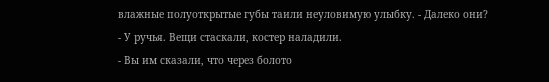влажные полуоткрытые губы таили неуловимую улыбку. - Далеко они?
- У ручья. Вещи стаскали, костер наладили.
- Вы им сказали, что через болото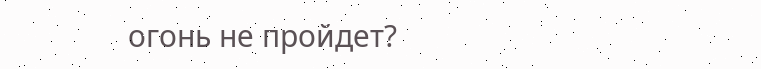огонь не пройдет?